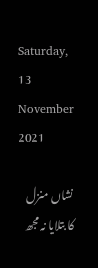Saturday, 13 November 2021

نشاں منزل کا بتلایا نہ مجھ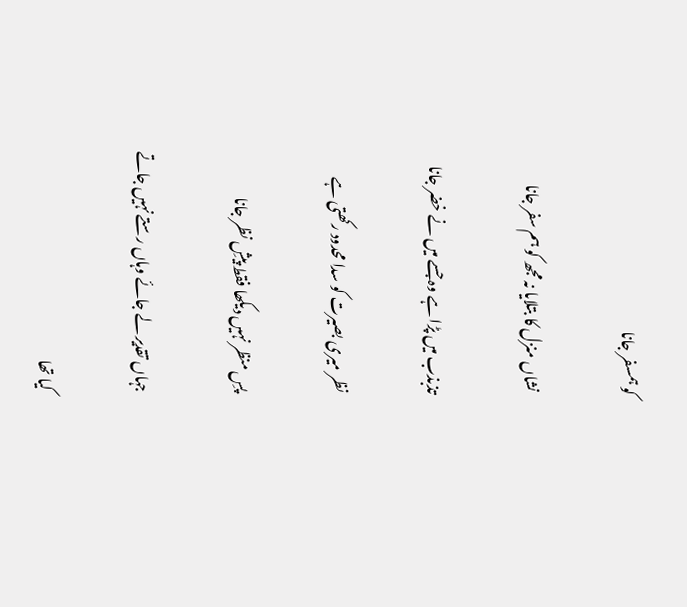کو ہمسفر جانا

 نشاں منزل کا بتلایا نہ مجھ کو ہم سفر جانا

تذبذب میں پڑا ہے وہ جسے میں نے خضر جانا

نظر میری بصیرت کو سدا محدود رکھتی ہے

پسِ منظر نہیں دیکھا فقط پیشِ نظر جانا

جہاں تقدیر لے جائے وہاں رستے نہیں جاتے

کیا تھا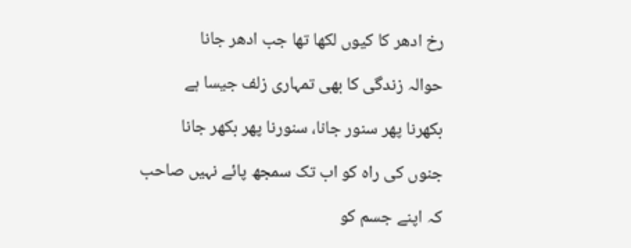رخ ادھر کا کیوں لکھا تھا جب ادھر جانا

حوالہ زندگی کا بھی تمہاری زلف جیسا ہے

بکھرنا پھر سنور جانا، سنورنا پھر بکھر جانا

جنوں کی راہ کو اب تک سمجھ پائے نہیں صاحب

کہ اپنے جسم کو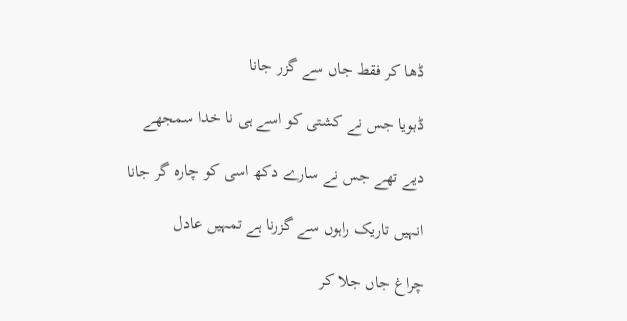ڈھا کر فقط جاں سے گزر جانا

ڈبویا جس نے کشتی کو اسے ہی نا خدا سمجھے

دیے تھے جس نے سارے دکھ اسی کو چارہ گر جانا

انہیں تاریک راہوں سے گزرنا ہے تمہیں عادل

چراغ جاں جلا کر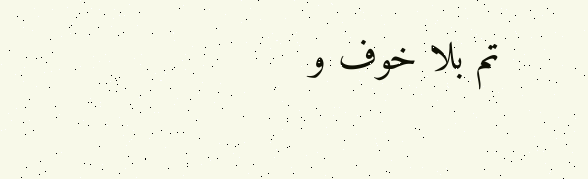تم بلا خوف و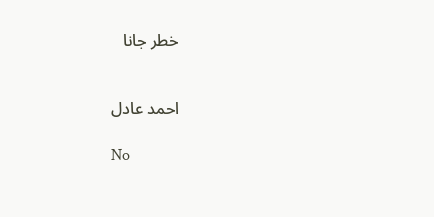خطر جانا


احمد عادل

No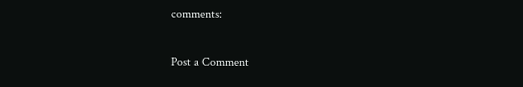comments:

Post a Comment